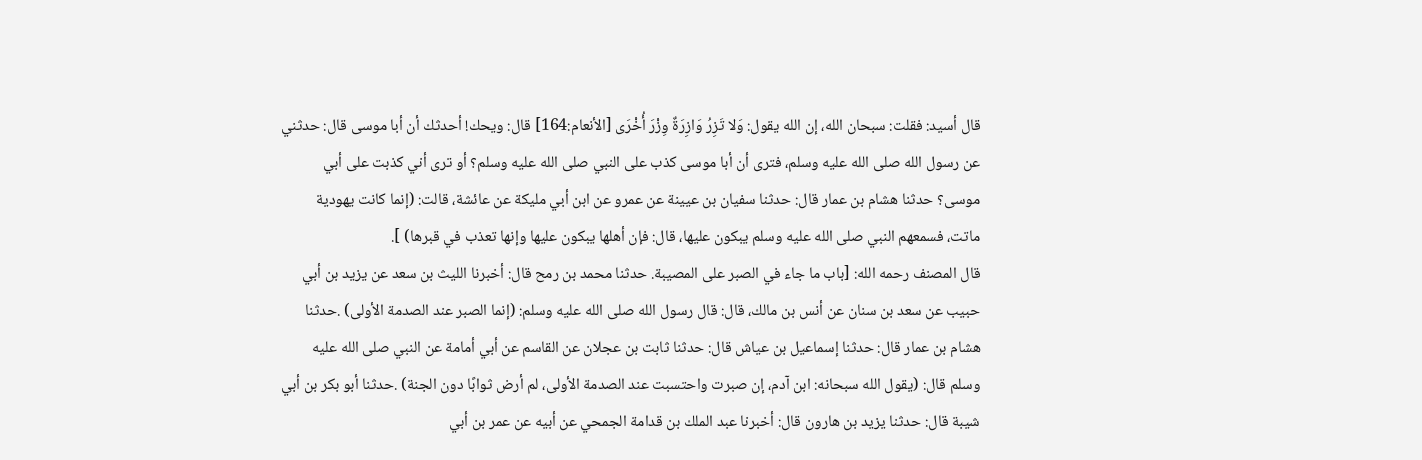قال أسيد: فقلت: سبحان الله، إن الله يقول: وَلا تَزِرُ وَازِرَةٌ وِزْرَ أُخْرَى [الأنعام:164] قال: ويحك! أحدثك أن أبا موسى قال: حدثني عن رسول الله صلى الله عليه وسلم، فترى أن أبا موسى كذب على النبي صلى الله عليه وسلم؟ أو ترى أني كذبت على أبي موسى؟ حدثنا هشام بن عمار قال: حدثنا سفيان بن عيينة عن عمرو عن ابن أبي مليكة عن عائشة، قالت: (إنما كانت يهودية ماتت، فسمعهم النبي صلى الله عليه وسلم يبكون عليها، قال: فإن أهلها يبكون عليها وإنها تعذب في قبرها) ].
قال المصنف رحمه الله: [باب ما جاء في الصبر على المصيبة. حدثنا محمد بن رمح قال: أخبرنا الليث بن سعد عن يزيد بن أبي حبيب عن سعد بن سنان عن أنس بن مالك، قال: قال رسول الله صلى الله عليه وسلم: (إنما الصبر عند الصدمة الأولى) .حدثنا هشام بن عمار قال: حدثنا إسماعيل بن عياش قال: حدثنا ثابت بن عجلان عن القاسم عن أبي أمامة عن النبي صلى الله عليه وسلم قال: (يقول الله سبحانه: ابن آدم، إن صبرت واحتسبت عند الصدمة الأولى، لم أرض ثوابًا دون الجنة) .حدثنا أبو بكر بن أبي شيبة قال: حدثنا يزيد بن هارون قال: أخبرنا عبد الملك بن قدامة الجمحي عن أبيه عن عمر بن أبي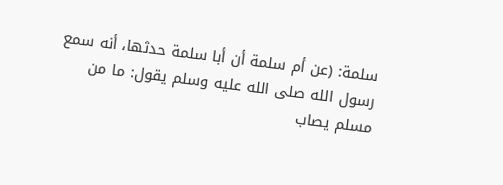سلمة: (عن أم سلمة أن أبا سلمة حدثها، أنه سمع رسول الله صلى الله عليه وسلم يقول: ما من مسلم يصاب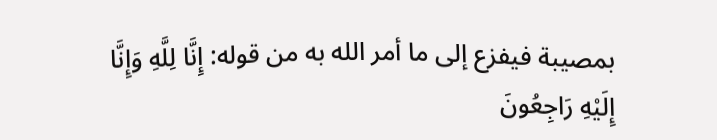بمصيبة فيفزع إلى ما أمر الله به من قوله: إِنَّا لِلَّهِ وَإِنَّا إِلَيْهِ رَاجِعُونَ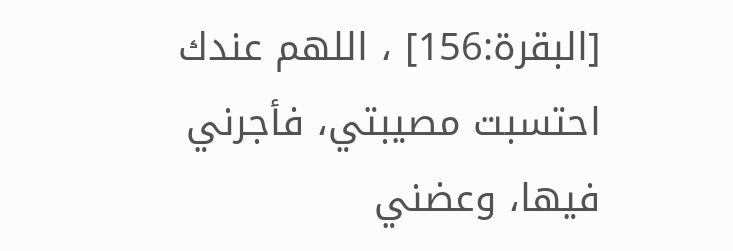[البقرة:156] ، اللهم عندك احتسبت مصيبتي، فأجرني فيها، وعضني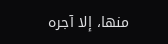منها، إلا آجره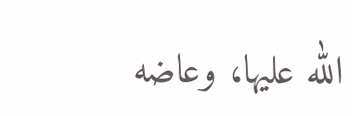الله عليها، وعاضه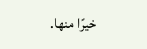خيرًا منها.